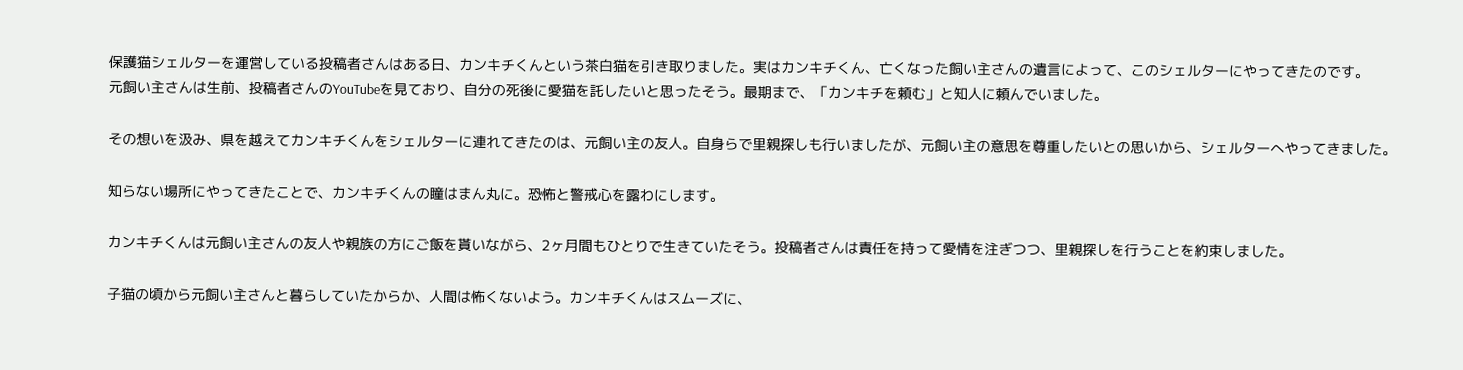保護猫シェルターを運営している投稿者さんはある日、カンキチくんという茶白猫を引き取りました。実はカンキチくん、亡くなった飼い主さんの遺言によって、このシェルターにやってきたのです。
元飼い主さんは生前、投稿者さんのYouTubeを見ており、自分の死後に愛猫を託したいと思ったそう。最期まで、「カンキチを頼む」と知人に頼んでいました。

その想いを汲み、県を越えてカンキチくんをシェルターに連れてきたのは、元飼い主の友人。自身らで里親探しも行いましたが、元飼い主の意思を尊重したいとの思いから、シェルターへやってきました。

知らない場所にやってきたことで、カンキチくんの瞳はまん丸に。恐怖と警戒心を露わにします。

カンキチくんは元飼い主さんの友人や親族の方にご飯を貰いながら、2ヶ月間もひとりで生きていたそう。投稿者さんは責任を持って愛情を注ぎつつ、里親探しを行うことを約束しました。

子猫の頃から元飼い主さんと暮らしていたからか、人間は怖くないよう。カンキチくんはスムーズに、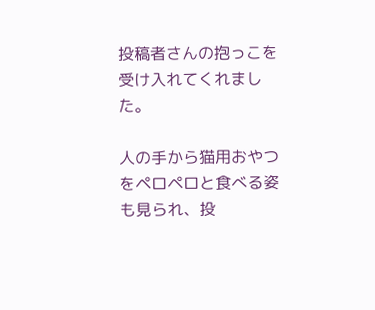投稿者さんの抱っこを受け入れてくれました。

人の手から猫用おやつをペロペロと食べる姿も見られ、投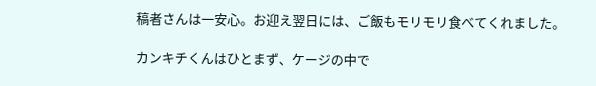稿者さんは一安心。お迎え翌日には、ご飯もモリモリ食べてくれました。

カンキチくんはひとまず、ケージの中で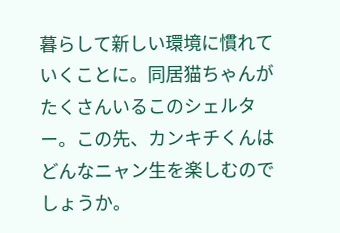暮らして新しい環境に慣れていくことに。同居猫ちゃんがたくさんいるこのシェルター。この先、カンキチくんはどんなニャン生を楽しむのでしょうか。